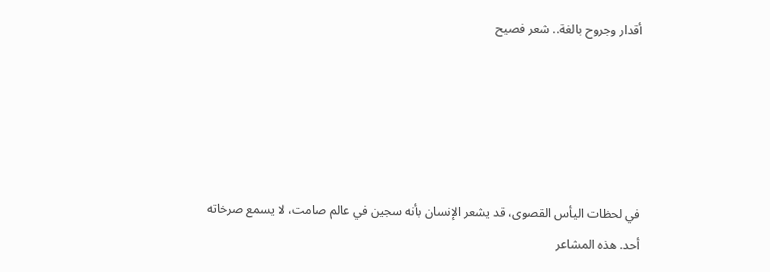أقدار وجروح بالغة.. شعر فصيح





في لحظات اليأس القصوى، قد يشعر الإنسان بأنه سجين في عالم صامت، لا يسمع صرخاته أحد. هذه المشاعر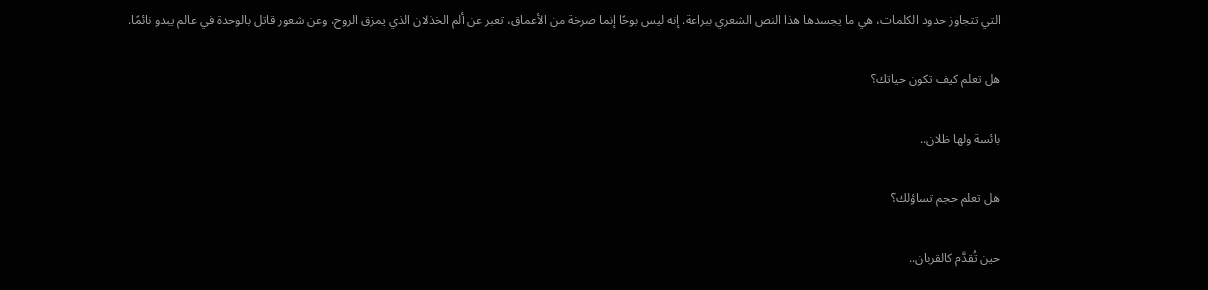التي تتجاوز حدود الكلمات، هي ما يجسدها هذا النص الشعري ببراعة. إنه ليس بوحًا إنما صرخة من الأعماق، تعبر عن ألم الخذلان الذي يمزق الروح، وعن شعور قاتل بالوحدة في عالم يبدو نائمًا.

هل تعلم كيف تكون حياتك؟

بائسة ولها ظلان..

هل تعلم حجم تساؤلك؟

حين تُقدَّم كالقربان..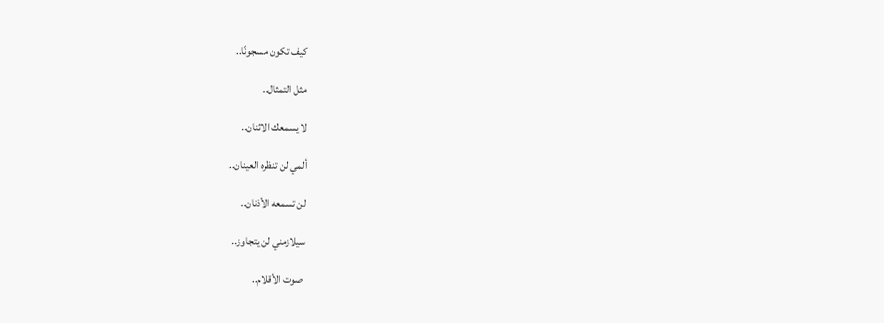كيف تكون مسجونًا..

مثل التمثال..

لا يسمعك الاثنان..

ألمي لن تنظره العينان..

لن تسمعه الأذنان..

سيلازمني لن يتجاوز..

 صوت الأقلام..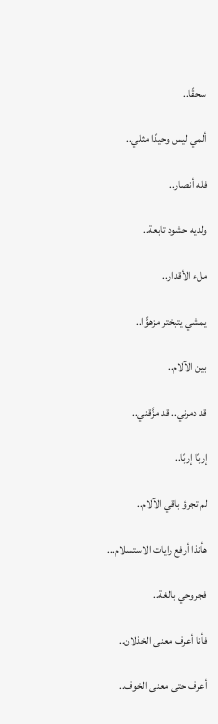سحقًا..

ألمي ليس وحيدًا مثلي..

فله أنصار..

ولديه حشود تابعة..

ملء الأقدار..

يمشي يتبختر مزهوًّا..

بين الآلام..

قد دمرني.. قد مزَّقني..

إربًا إربًا..

لم تجرؤ باقي الآلام..

هأنذا أرفع رايات الاستسلام...

فجروحي بالغة..

فأنا أعرف معنى الخذلان..

أعرف حتى معنى الخوف..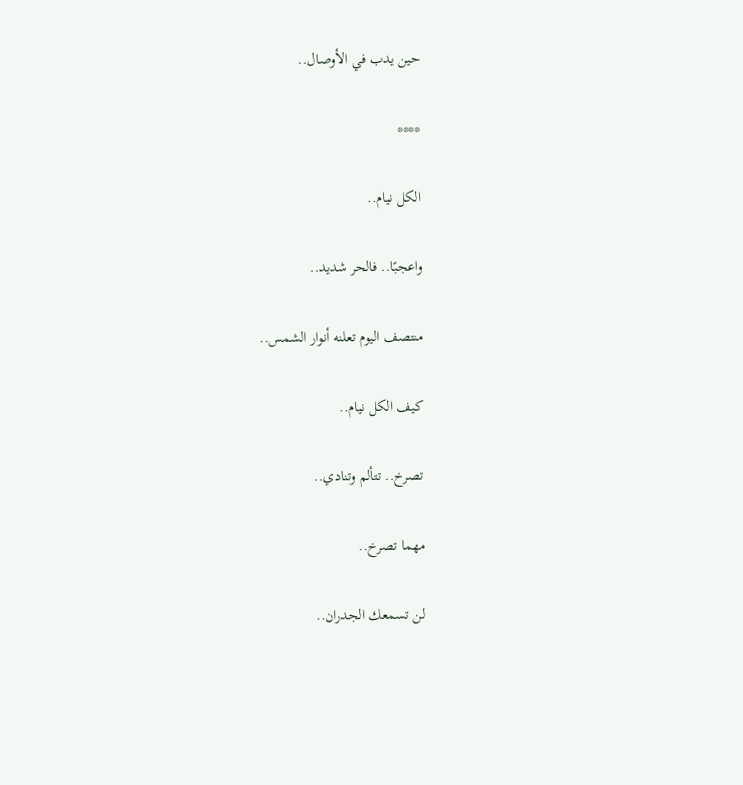حين يدب في الأوصال..

****

الكل نيام..

واعجبًا.. فالحر شديد..

منتصف اليوم تعلنه أنوار الشمس..

كيف الكل نيام..

تصرخ.. تتألم وتنادي..

مهما تصرخ..

لن تسمعك الجدران..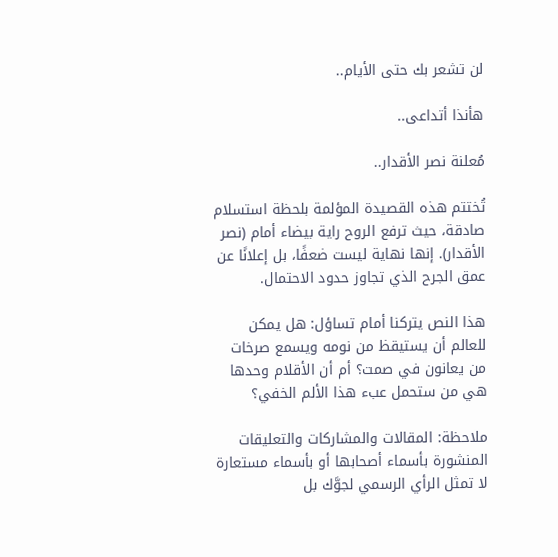لن تشعر بك حتى الأيام..

هأنذا أتداعى..

مُعلنة نصر الأقدار..

تُختتم هذه القصيدة المؤلمة بلحظة استسلام صادقة، حيث ترفع الروح راية بيضاء أمام (نصر الأقدار). إنها نهاية ليست ضعفًا، بل إعلانًا عن عمق الجرح الذي تجاوز حدود الاحتمال.

هذا النص يتركنا أمام تساؤل: هل يمكن للعالم أن يستيقظ من نومه ويسمع صرخات من يعانون في صمت؟ أم أن الأقلام وحدها هي من ستحمل عبء هذا الألم الخفي؟

ملاحظة: المقالات والمشاركات والتعليقات المنشورة بأسماء أصحابها أو بأسماء مستعارة لا تمثل الرأي الرسمي لجوَّك بل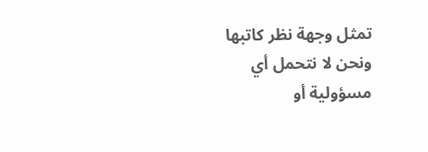تمثل وجهة نظر كاتبها ونحن لا نتحمل أي مسؤولية أو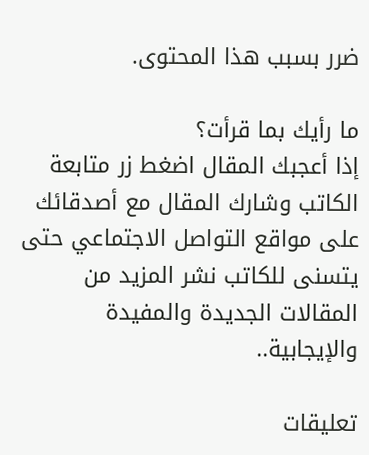ضرر بسبب هذا المحتوى.

ما رأيك بما قرأت؟
إذا أعجبك المقال اضغط زر متابعة الكاتب وشارك المقال مع أصدقائك على مواقع التواصل الاجتماعي حتى يتسنى للكاتب نشر المزيد من المقالات الجديدة والمفيدة والإيجابية..

تعليقات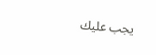يجب عليك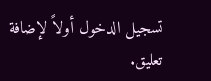تسجيل الدخول أولاً لإضافة تعليق.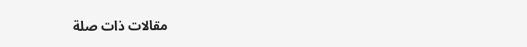مقالات ذات صلة